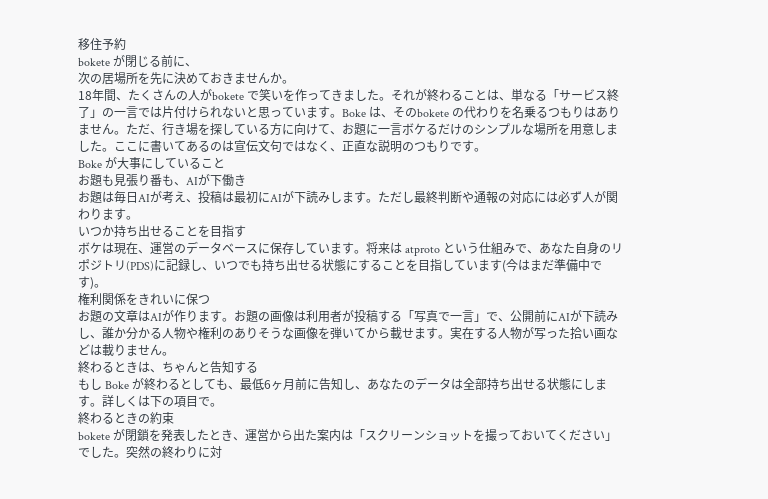移住予約
bokete が閉じる前に、
次の居場所を先に決めておきませんか。
18年間、たくさんの人がbokete で笑いを作ってきました。それが終わることは、単なる「サービス終了」の一言では片付けられないと思っています。Boke は、そのbokete の代わりを名乗るつもりはありません。ただ、行き場を探している方に向けて、お題に一言ボケるだけのシンプルな場所を用意しました。ここに書いてあるのは宣伝文句ではなく、正直な説明のつもりです。
Boke が大事にしていること
お題も見張り番も、AIが下働き
お題は毎日AIが考え、投稿は最初にAIが下読みします。ただし最終判断や通報の対応には必ず人が関わります。
いつか持ち出せることを目指す
ボケは現在、運営のデータベースに保存しています。将来は atproto という仕組みで、あなた自身のリポジトリ(PDS)に記録し、いつでも持ち出せる状態にすることを目指しています(今はまだ準備中です)。
権利関係をきれいに保つ
お題の文章はAIが作ります。お題の画像は利用者が投稿する「写真で一言」で、公開前にAIが下読みし、誰か分かる人物や権利のありそうな画像を弾いてから載せます。実在する人物が写った拾い画などは載りません。
終わるときは、ちゃんと告知する
もし Boke が終わるとしても、最低6ヶ月前に告知し、あなたのデータは全部持ち出せる状態にします。詳しくは下の項目で。
終わるときの約束
bokete が閉鎖を発表したとき、運営から出た案内は「スクリーンショットを撮っておいてください」でした。突然の終わりに対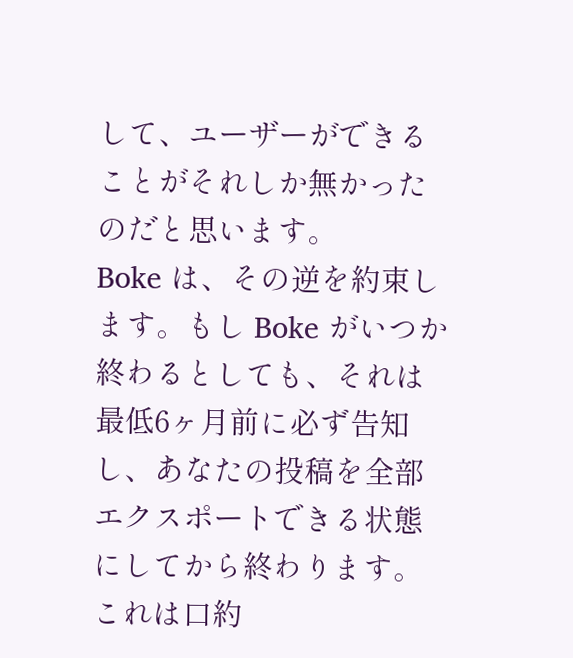して、ユーザーができることがそれしか無かったのだと思います。
Boke は、その逆を約束します。もし Boke がいつか終わるとしても、それは最低6ヶ月前に必ず告知し、あなたの投稿を全部エクスポートできる状態にしてから終わります。これは口約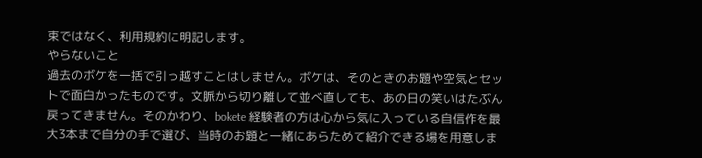束ではなく、利用規約に明記します。
やらないこと
過去のボケを一括で引っ越すことはしません。ボケは、そのときのお題や空気とセットで面白かったものです。文脈から切り離して並べ直しても、あの日の笑いはたぶん戻ってきません。そのかわり、bokete 経験者の方は心から気に入っている自信作を最大3本まで自分の手で選び、当時のお題と一緒にあらためて紹介できる場を用意しま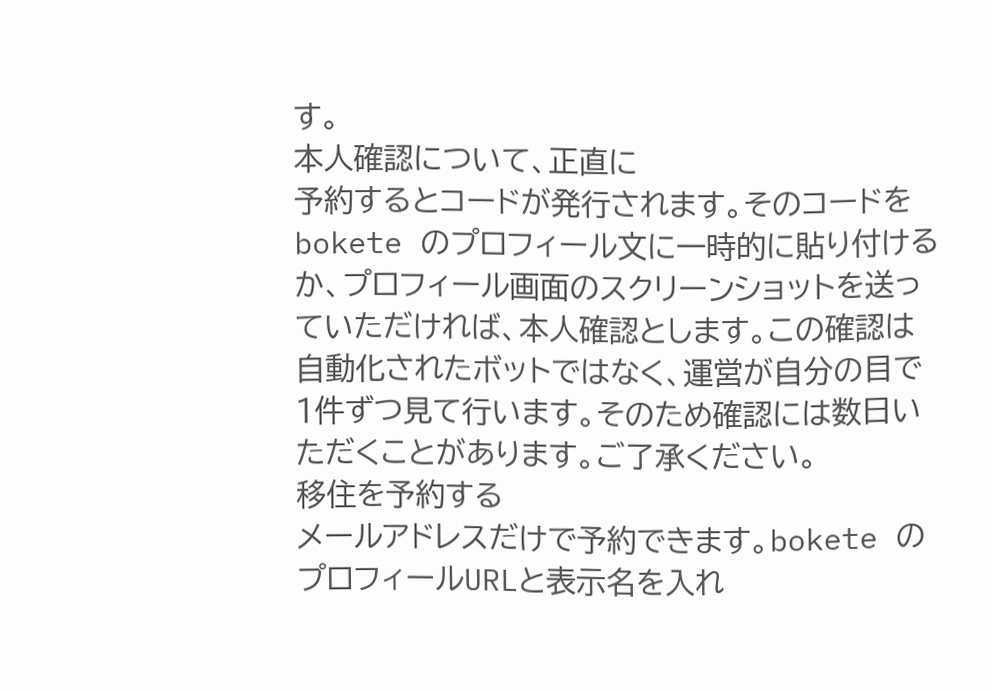す。
本人確認について、正直に
予約するとコードが発行されます。そのコードを bokete のプロフィール文に一時的に貼り付けるか、プロフィール画面のスクリーンショットを送っていただければ、本人確認とします。この確認は自動化されたボットではなく、運営が自分の目で1件ずつ見て行います。そのため確認には数日いただくことがあります。ご了承ください。
移住を予約する
メールアドレスだけで予約できます。bokete のプロフィールURLと表示名を入れ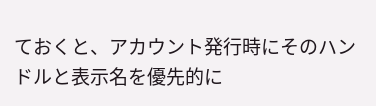ておくと、アカウント発行時にそのハンドルと表示名を優先的に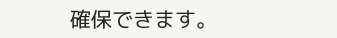確保できます。